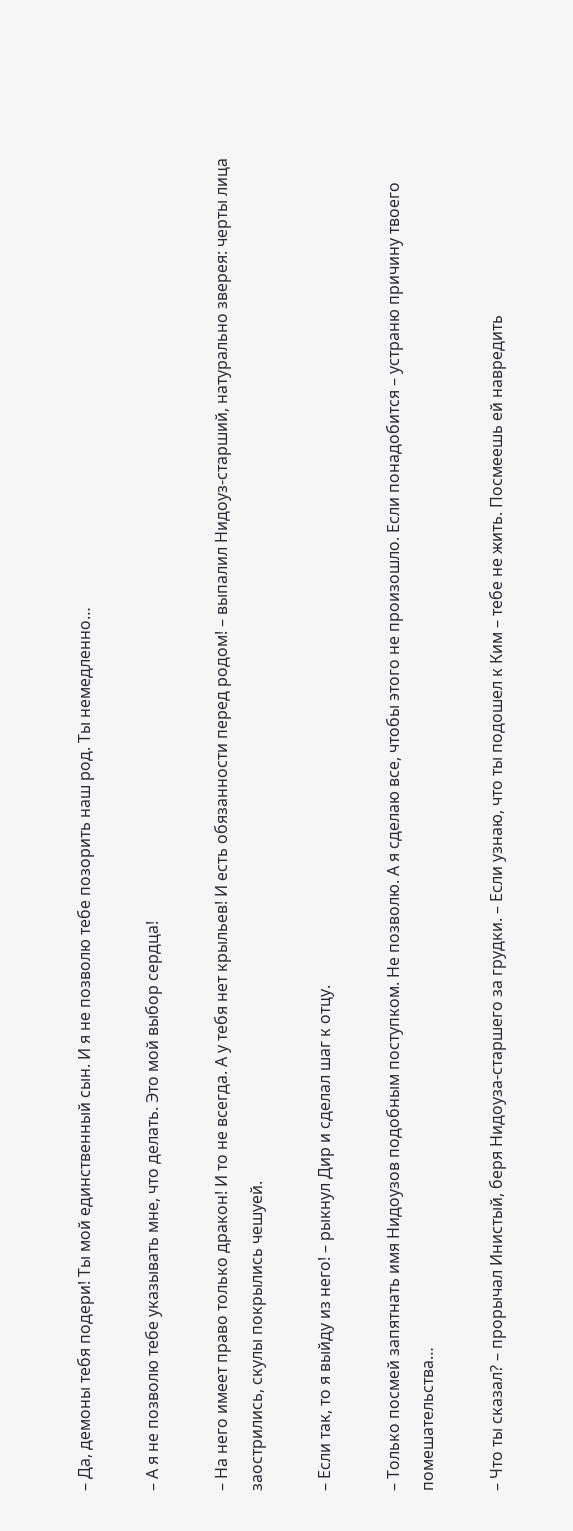– Да, демоны тебя подери! Ты мой единственный сын. И я не позволю тебе позорить наш род. Ты немедленно…

– А я не позволю тебе указывать мне, что делать. Это мой выбор сердца!

– На него имеет право только дракон! И то не всегда. А у тебя нет крыльев! И есть обязанности перед родом! – выпалил Нидоуз-старший, натурально зверея: черты лица заострились, скулы покрылись чешуей.

– Если так, то я выйду из него! – рыкнул Дир и сделал шаг к отцу.

– Только посмей запятнать имя Нидоузов подобным поступком. Не позволю. А я сделаю все, чтобы этого не произошло. Если понадобится – устраню причину твоего помешательства…

– Что ты сказал? – прорычал Инистый, беря Нидоуза-старшего за грудки. – Если узнаю, что ты подошел к Ким – тебе не жить. Посмеешь ей навредить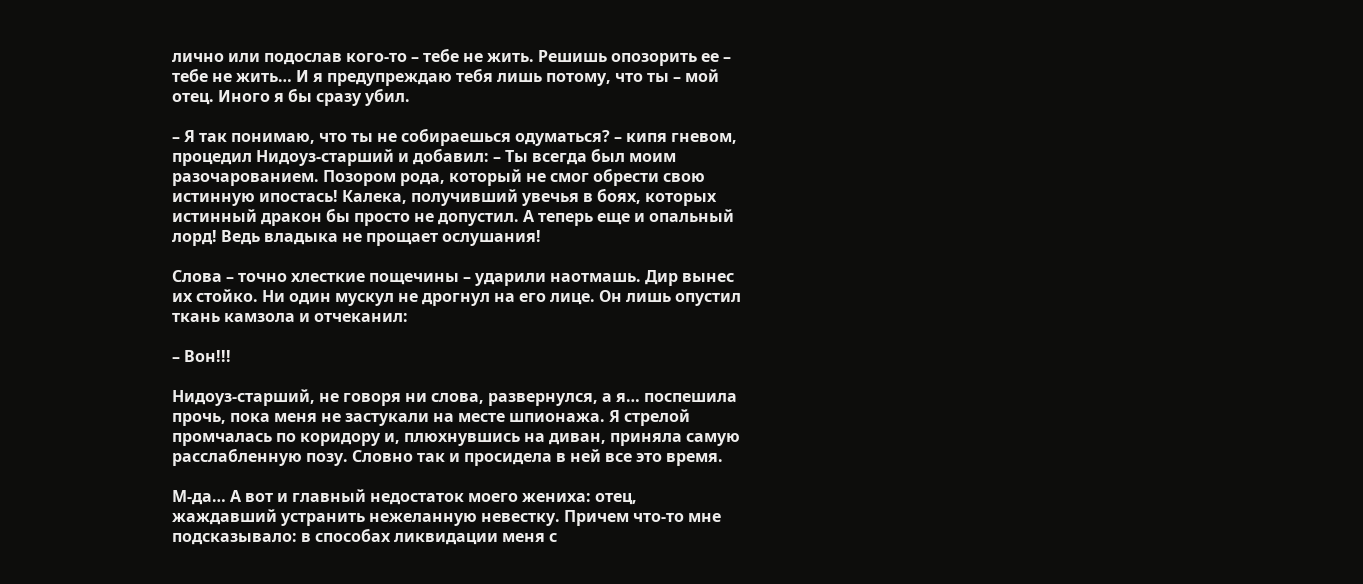лично или подослав кого-то – тебе не жить. Решишь опозорить ее – тебе не жить… И я предупреждаю тебя лишь потому, что ты – мой отец. Иного я бы сразу убил.

– Я так понимаю, что ты не собираешься одуматься? – кипя гневом, процедил Нидоуз-старший и добавил: – Ты всегда был моим разочарованием. Позором рода, который не смог обрести свою истинную ипостась! Калека, получивший увечья в боях, которых истинный дракон бы просто не допустил. А теперь еще и опальный лорд! Ведь владыка не прощает ослушания!

Слова – точно хлесткие пощечины – ударили наотмашь. Дир вынес их стойко. Ни один мускул не дрогнул на его лице. Он лишь опустил ткань камзола и отчеканил:

– Вон!!!

Нидоуз-старший, не говоря ни слова, развернулся, а я… поспешила прочь, пока меня не застукали на месте шпионажа. Я стрелой промчалась по коридору и, плюхнувшись на диван, приняла самую расслабленную позу. Словно так и просидела в ней все это время.

М-да… А вот и главный недостаток моего жениха: отец, жаждавший устранить нежеланную невестку. Причем что-то мне подсказывало: в способах ликвидации меня с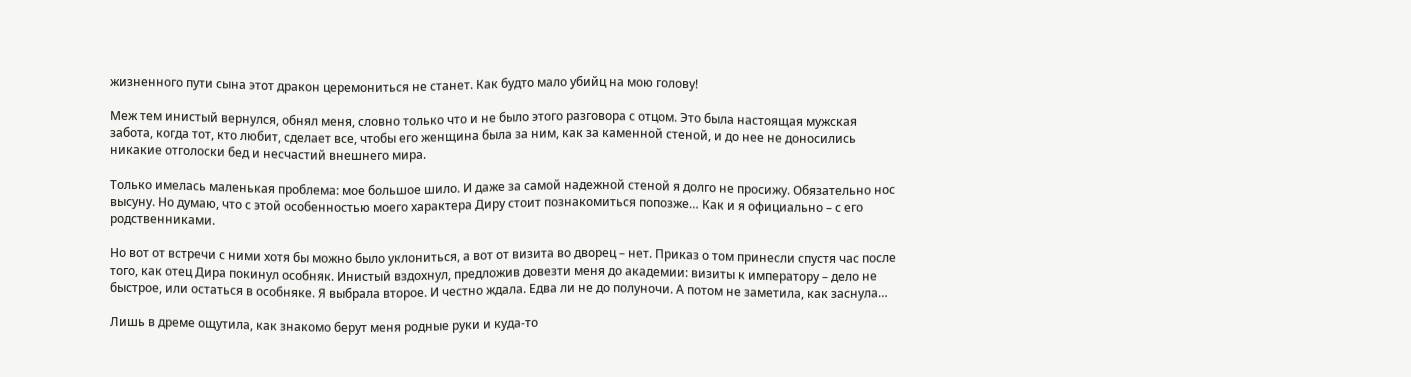жизненного пути сына этот дракон церемониться не станет. Как будто мало убийц на мою голову!

Меж тем инистый вернулся, обнял меня, словно только что и не было этого разговора с отцом. Это была настоящая мужская забота, когда тот, кто любит, сделает все, чтобы его женщина была за ним, как за каменной стеной, и до нее не доносились никакие отголоски бед и несчастий внешнего мира.

Только имелась маленькая проблема: мое большое шило. И даже за самой надежной стеной я долго не просижу. Обязательно нос высуну. Но думаю, что с этой особенностью моего характера Диру стоит познакомиться попозже… Как и я официально – с его родственниками.

Но вот от встречи с ними хотя бы можно было уклониться, а вот от визита во дворец – нет. Приказ о том принесли спустя час после того, как отец Дира покинул особняк. Инистый вздохнул, предложив довезти меня до академии: визиты к императору – дело не быстрое, или остаться в особняке. Я выбрала второе. И честно ждала. Едва ли не до полуночи. А потом не заметила, как заснула…

Лишь в дреме ощутила, как знакомо берут меня родные руки и куда-то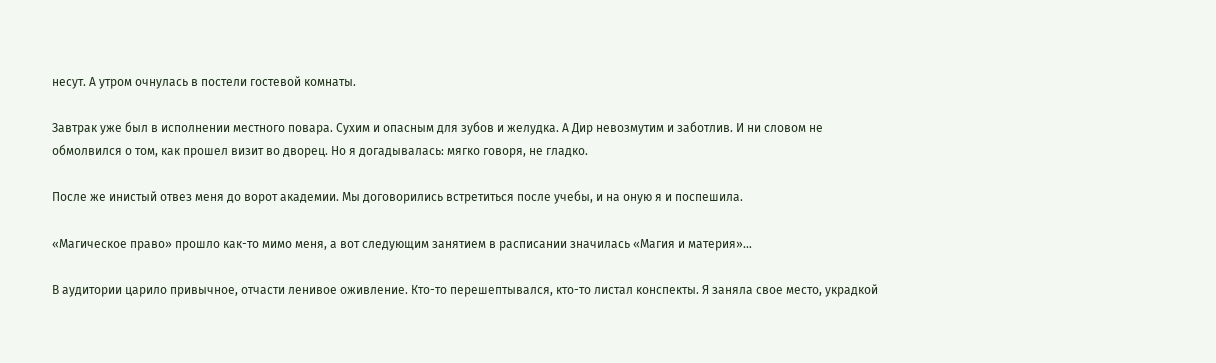несут. А утром очнулась в постели гостевой комнаты.

Завтрак уже был в исполнении местного повара. Сухим и опасным для зубов и желудка. А Дир невозмутим и заботлив. И ни словом не обмолвился о том, как прошел визит во дворец. Но я догадывалась: мягко говоря, не гладко.

После же инистый отвез меня до ворот академии. Мы договорились встретиться после учебы, и на оную я и поспешила.

«Магическое право» прошло как-то мимо меня, а вот следующим занятием в расписании значилась «Магия и материя»…

В аудитории царило привычное, отчасти ленивое оживление. Кто-то перешептывался, кто-то листал конспекты. Я заняла свое место, украдкой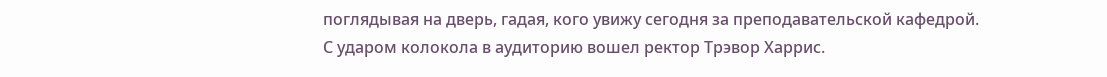поглядывая на дверь, гадая, кого увижу сегодня за преподавательской кафедрой. С ударом колокола в аудиторию вошел ректор Трэвор Харрис.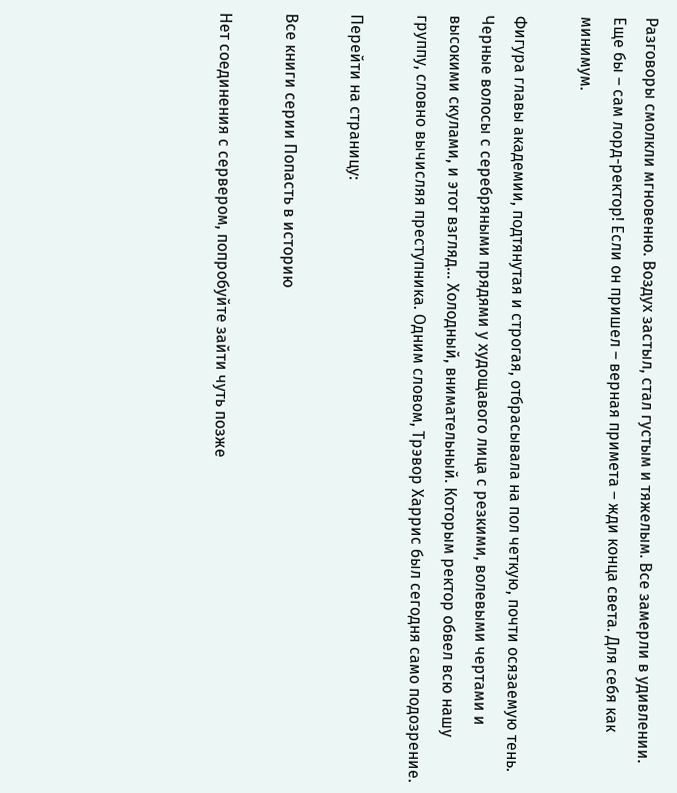Разговоры смолкли мгновенно. Воздух застыл, стал густым и тяжелым. Все замерли в удивлении. Еще бы – сам лорд-ректор! Если он пришел – верная примета – жди конца света. Для себя как минимум.

Фигура главы академии, подтянутая и строгая, отбрасывала на пол четкую, почти осязаемую тень. Черные волосы с серебряными прядями у худощавого лица с резкими, волевыми чертами и высокими скулами, и этот взгляд… Холодный, внимательный. Которым ректор обвел всю нашу группу, словно вычисляя преступника. Одним словом, Трэвор Харрис был сегодня само подозрение.

Перейти на страницу:

Все книги серии Попасть в историю

Нет соединения с сервером, попробуйте зайти чуть позже